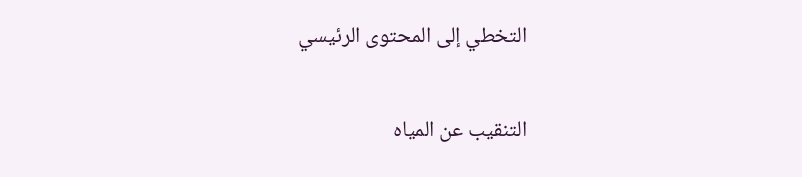التخطي إلى المحتوى الرئيسي

التنقيب عن المياه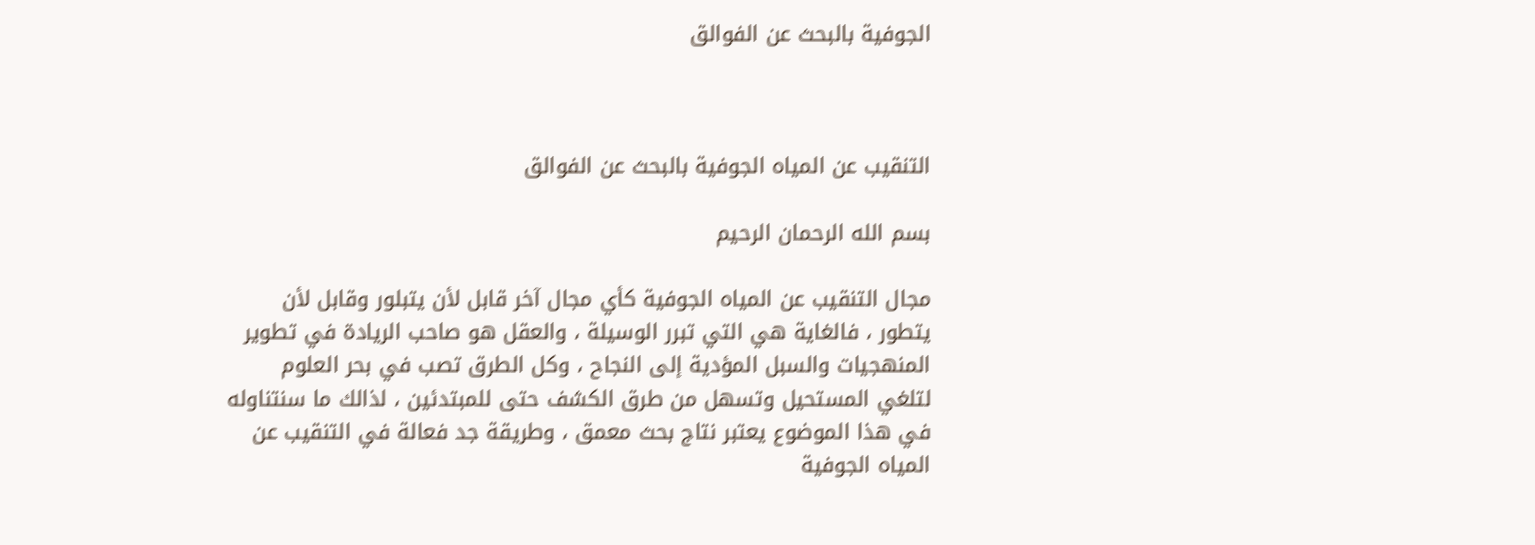الجوفية بالبحث عن الفوالق



التنقيب عن المياه الجوفية بالبحث عن الفوالق

بسم الله الرحمان الرحيم

مجال التنقيب عن المياه الجوفية كأي مجال آخر قابل لأن يتبلور وقابل لأن يتطور ، فالغاية هي التي تبرر الوسيلة ، والعقل هو صاحب الريادة في تطوير المنهجيات والسبل المؤدية إلى النجاح ، وكل الطرق تصب في بحر العلوم لتلغي المستحيل وتسهل من طرق الكشف حتى للمبتدئين ، لذالك ما سنتناوله في هذا الموضوع يعتبر نتاج بحث معمق ، وطريقة جد فعالة في التنقيب عن المياه الجوفية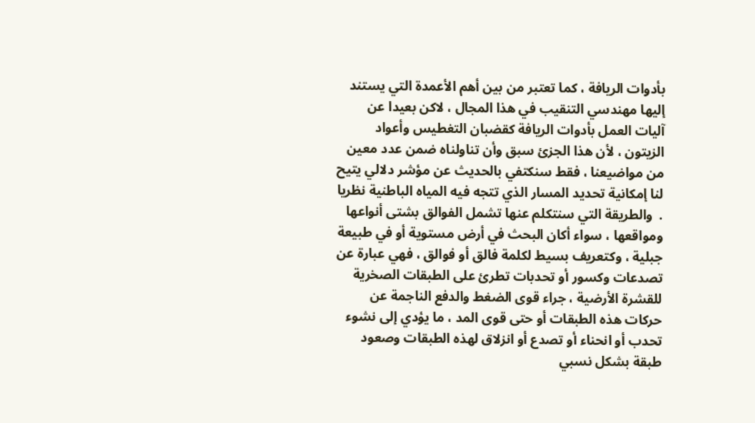بأدوات الريافة ، كما تعتبر من بين أهم الأعمدة التي يستند إليها مهندسي التنقيب في هذا المجال ، لاكن بعيدا عن آليات العمل بأدوات الريافة كقضبان التغطيس وأعواد الزيتون ، لأن هذا الجزئ سبق وأن تناولناه ضمن عدد معين من مواضيعنا ، فقط سنكتفي بالحديث عن مؤشر دلالي يتيح لنا إمكانية تحديد المسار الذي تتجه فيه المياه الباطنية نظريا .  والطريقة التي سنتكلم عنها تشمل الفوالق بشتى أنواعها ومواقعها ، سواء أكان البحث في أرض مستوية أو في طبيعة جبلية ، وكتعريف بسيط لكلمة فالق أو فوالق ، فهي عبارة عن تصدعات وكسور أو تحدبات تطرئ على الطبقات الصخرية للقشرة الأرضية ، جراء قوى الضغط والدفع الناجمة عن حركات هذه الطبقات أو حتى قوى المد ، ما يؤدي إلى نشوء تحدب أو انحناء أو تصدع أو انزلاق لهذه الطبقات وصعود طبقة بشكل نسبي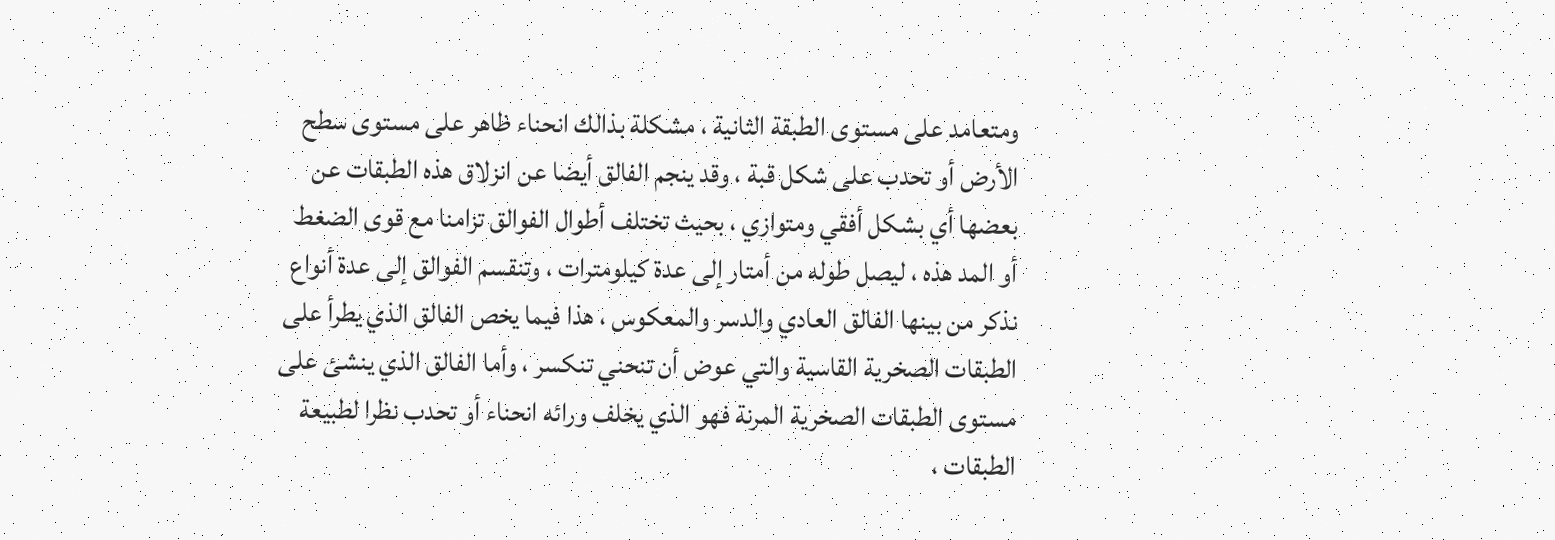ومتعامد على مستوى الطبقة الثانية ، مشكلة بذالك انحناء ظاهر على مستوى سطح الأرض أو تحدب على شكل قبة ، وقد ينجم الفالق أيضا عن انزلاق هذه الطبقات عن بعضها أي بشكل أفقي ومتوازي ، بحيث تختلف أطوال الفوالق تزامنا مع قوى الضغط أو المد هذه ، ليصل طوله من أمتار إلى عدة كيلومترات ، وتنقسم الفوالق إلى عدة أنواع نذكر من بينها الفالق العادي والدسر والمعكوس ، هذا فيما يخص الفالق الذي يطرأ على الطبقات الصخرية القاسية والتي عوض أن تنحني تنكسر ، وأما الفالق الذي ينشئ على مستوى الطبقات الصخرية المرنة فهو الذي يخلف ورائه انحناء أو تحدب نظرا لطبيعة الطبقات ،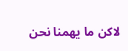لاكن ما يهمنا نحن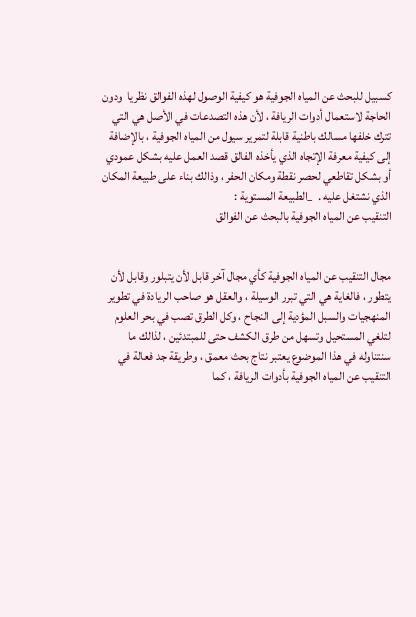كسبيل للبحث عن المياه الجوفية هو كيفية الوصول لهذه الفوالق نظريا  ودون الحاجة لاستعمال أدوات الريافة ، لأن هذه التصدعات في الأصل هي التي تترك خلفها مسالك باطنية قابلة لتمرير سيول من المياه الجوفية ، بالإضافة إلى كيفية معرفة الإتجاه الذي يأخذه الفالق قصد العمل عليه بشكل عمودي أو بشكل تقاطعي لحصر نقطة ومكان الحفر ، وذالك بناء على طبيعة المكان الذي نشتغل عليه .  _الطبيعة المستوية :
التنقيب عن المياه الجوفية بالبحث عن الفوالق


مجال التنقيب عن المياه الجوفية كأي مجال آخر قابل لأن يتبلور وقابل لأن يتطور ، فالغاية هي التي تبرر الوسيلة ، والعقل هو صاحب الريادة في تطوير المنهجيات والسبل المؤدية إلى النجاح ، وكل الطرق تصب في بحر العلوم لتلغي المستحيل وتسهل من طرق الكشف حتى للمبتدئين ، لذالك ما سنتناوله في هذا الموضوع يعتبر نتاج بحث معمق ، وطريقة جد فعالة في التنقيب عن المياه الجوفية بأدوات الريافة ، كما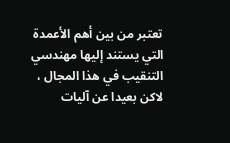تعتبر من بين أهم الأعمدة التي يستند إليها مهندسي التنقيب في هذا المجال ، لاكن بعيدا عن آليات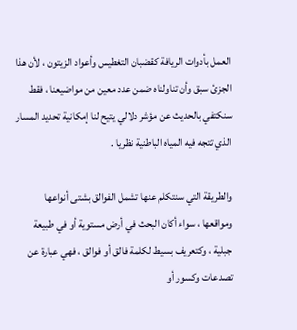العمل بأدوات الريافة كقضبان التغطيس وأعواد الزيتون ، لأن هذا الجزئ سبق وأن تناولناه ضمن عدد معين من مواضيعنا ، فقط سنكتفي بالحديث عن مؤشر دلالي يتيح لنا إمكانية تحديد المسار الذي تتجه فيه المياه الباطنية نظريا .

والطريقة التي سنتكلم عنها تشمل الفوالق بشتى أنواعها ومواقعها ، سواء أكان البحث في أرض مستوية أو في طبيعة جبلية ، وكتعريف بسيط لكلمة فالق أو فوالق ، فهي عبارة عن تصدعات وكسور أو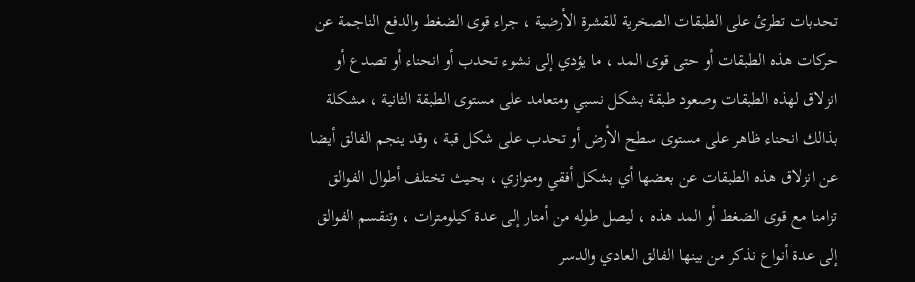تحدبات تطرئ على الطبقات الصخرية للقشرة الأرضية ، جراء قوى الضغط والدفع الناجمة عن حركات هذه الطبقات أو حتى قوى المد ، ما يؤدي إلى نشوء تحدب أو انحناء أو تصدع أو انزلاق لهذه الطبقات وصعود طبقة بشكل نسبي ومتعامد على مستوى الطبقة الثانية ، مشكلة بذالك انحناء ظاهر على مستوى سطح الأرض أو تحدب على شكل قبة ، وقد ينجم الفالق أيضا عن انزلاق هذه الطبقات عن بعضها أي بشكل أفقي ومتوازي ، بحيث تختلف أطوال الفوالق تزامنا مع قوى الضغط أو المد هذه ، ليصل طوله من أمتار إلى عدة كيلومترات ، وتنقسم الفوالق إلى عدة أنواع نذكر من بينها الفالق العادي والدسر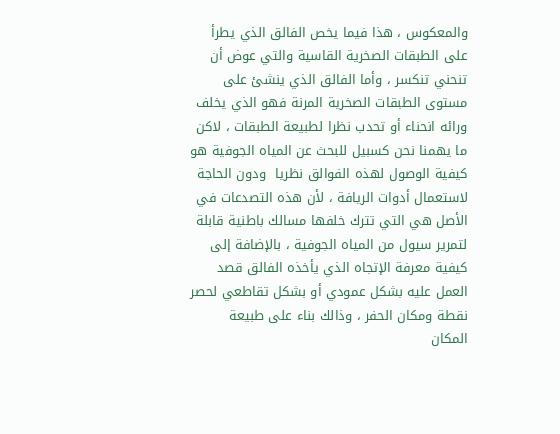والمعكوس ، هذا فيما يخص الفالق الذي يطرأ على الطبقات الصخرية القاسية والتي عوض أن تنحني تنكسر ، وأما الفالق الذي ينشئ على مستوى الطبقات الصخرية المرنة فهو الذي يخلف ورائه انحناء أو تحدب نظرا لطبيعة الطبقات ، لاكن ما يهمنا نحن كسبيل للبحث عن المياه الجوفية هو كيفية الوصول لهذه الفوالق نظريا  ودون الحاجة لاستعمال أدوات الريافة ، لأن هذه التصدعات في الأصل هي التي تترك خلفها مسالك باطنية قابلة لتمرير سيول من المياه الجوفية ، بالإضافة إلى كيفية معرفة الإتجاه الذي يأخذه الفالق قصد العمل عليه بشكل عمودي أو بشكل تقاطعي لحصر نقطة ومكان الحفر ، وذالك بناء على طبيعة المكان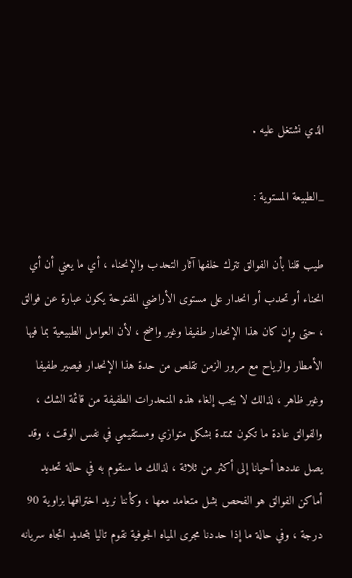الذي نشتغل عليه .

_الطبيعة المستوية :

طيب قلنا بأن الفوالق تترك خلفها آثار التحدب والإنحناء ، أي ما يعني أن أي انحناء أو تحدب أو انحدار على مستوى الأراضي المفتوحة يكون عبارة عن فوالق ، حتى وإن كان هذا الإنحدار طفيفا وغير واضح ، لأن العوامل الطبيعية بما فيها الأمطار والرياح مع مرور الزمن تقلص من حدة هذا الإنحدار فيصير طفيفا وغير ظاهر ، لذالك لا يجب إلغاء هذه المنحدرات الطفيفة من قائمة الشك ، والفوالق عادة ما تكون ممتدة بشكل متوازي ومستقيمي في نفس الوقت ، وقد يصل عددها أحيانا إلى أكثر من ثلاثة ، لذالك ما سنقوم به في حالة تحديد أماكن الفوالق هو الفحص بشل متعامد معها ، وكأننا نريد اختراقها بزاوية 90 درجة ، وفي حالة ما إذا حددنا مجرى المياه الجوفية نقوم تاليا بتحديد اتجاه سريانه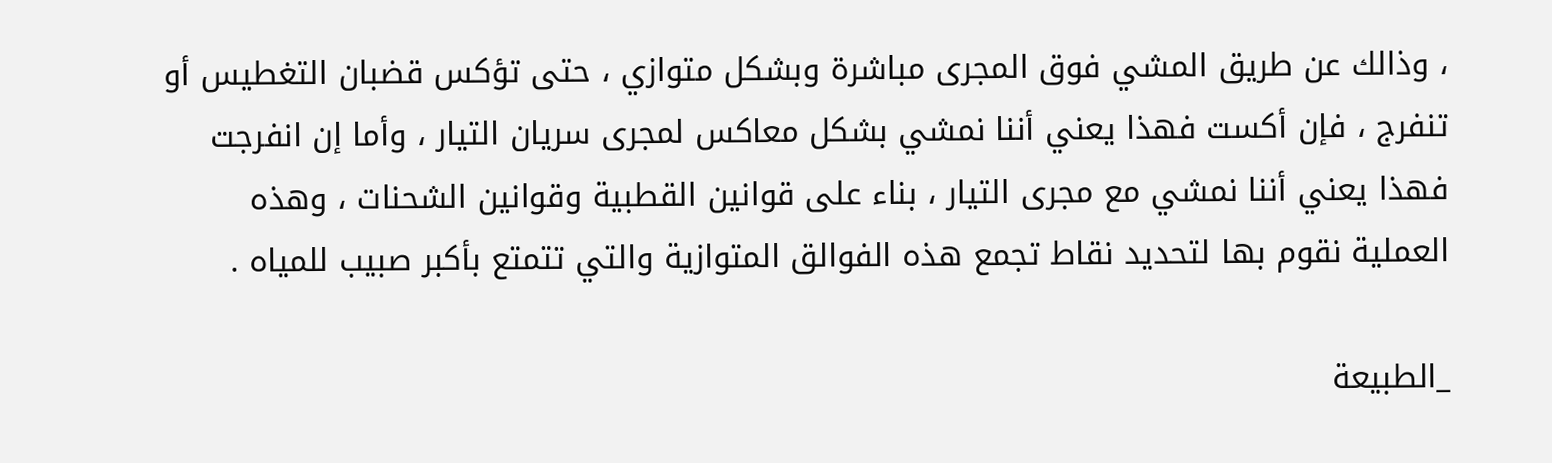، وذالك عن طريق المشي فوق المجرى مباشرة وبشكل متوازي ، حتى تؤكس قضبان التغطيس أو تنفرج ، فإن أكست فهذا يعني أننا نمشي بشكل معاكس لمجرى سريان التيار ، وأما إن انفرجت فهذا يعني أننا نمشي مع مجرى التيار ، بناء على قوانين القطبية وقوانين الشحنات ، وهذه العملية نقوم بها لتحديد نقاط تجمع هذه الفوالق المتوازية والتي تتمتع بأكبر صبيب للمياه .

_الطبيعة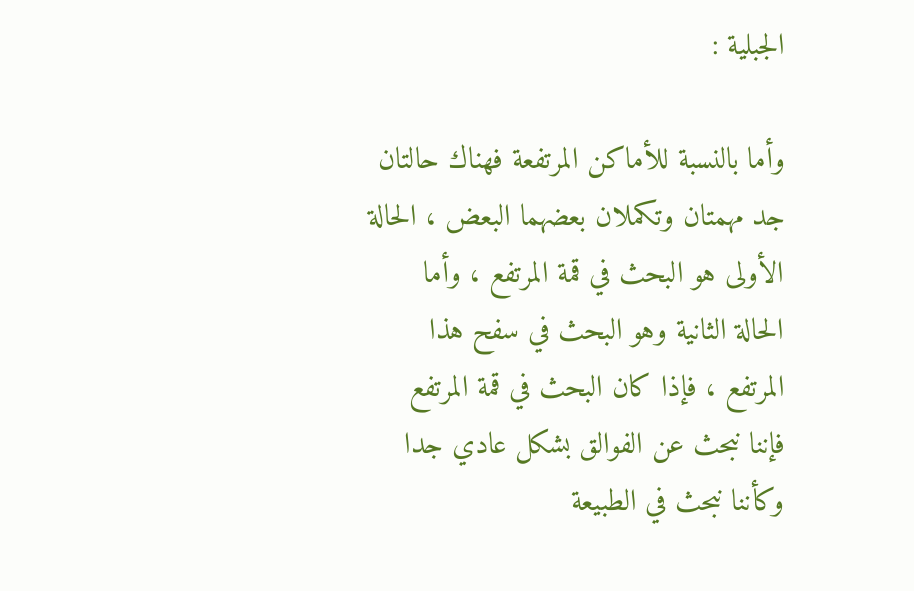الجبلية :

وأما بالنسبة للأماكن المرتفعة فهناك حالتان جد مهمتان وتكملان بعضهما البعض ، الحالة الأولى هو البحث في قمة المرتفع ، وأما الحالة الثانية وهو البحث في سفح هذا المرتفع ، فإذا كان البحث في قمة المرتفع فإننا نبحث عن الفوالق بشكل عادي جدا وكأننا نبحث في الطبيعة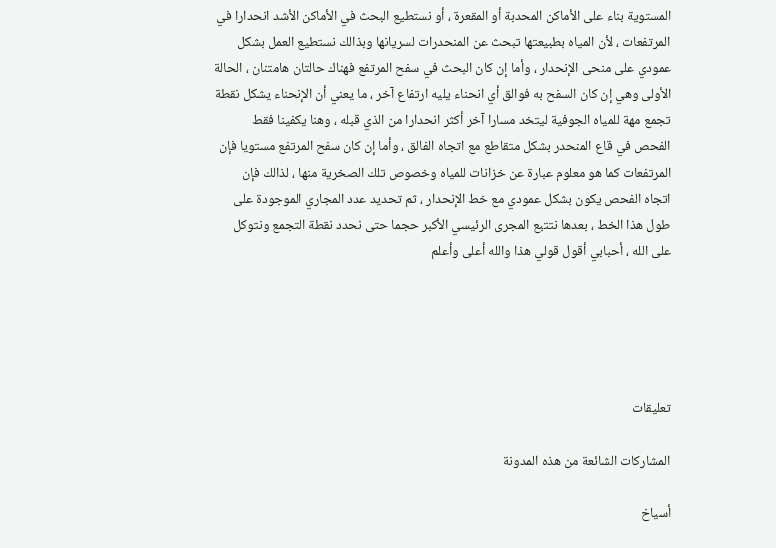المستوية بناء على الأماكن المحدبة أو المقعرة ، أو نستطيع البحث في الأماكن الأشد انحدارا في المرتفعات ، لأن المياه بطبيعتها تبحث عن المنحدرات لسريانها وبذالك نستطيع العمل بشكل عمودي على منحى الإنحدار ، وأما إن كان البحث في سفح المرتفع فهناك حالتان هامتنان ، الحالة الأولى وهي إن كان السفح به فوالق أي انحناء يليه ارتفاع آخر ، ما يعني أن الإنحناء يشكل نقطة تجمع مهة للمياه الجوفية ليتخد مسارا آخر أكثر انحدارا من الذي قبله ، وهنا يكفينا فقط الفحص في قاع المنحدر بشكل متقاطع مع اتجاه الفالق ، وأما إن كان سفح المرتفع مستويا فإن المرتفعات كما هو معلوم عبارة عن خزانات للمياه وخصوص تلك الصخرية منها ، لذالك فإن اتجاه الفحص يكون بشكل عمودي مع خط الإنحدار ، ثم تحديد عدد المجاري الموجودة على طول هذا الخط ، بعدها نتتبع المجرى الرئيسي الأكبر حجما حتى نحدد نقطة التجمع ونتوكل على الله ، أحبابي أقول قولي هذا والله أعلى وأعلم





تعليقات

المشاركات الشائعة من هذه المدونة

أسياخ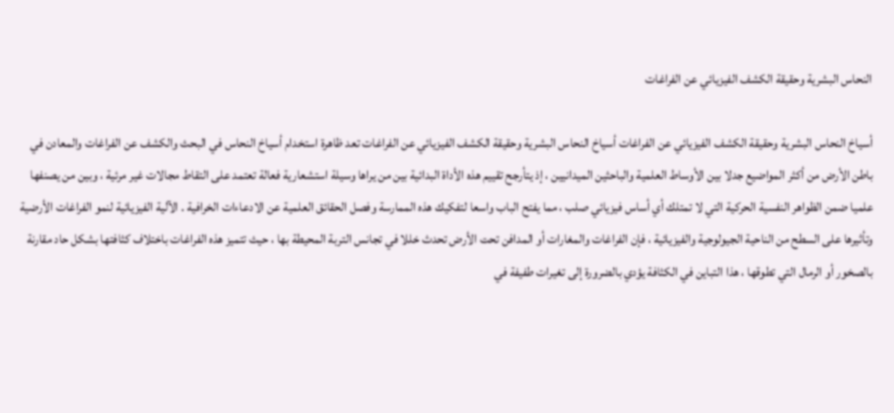النحاس البشرية وحقيقة الكشف الفيزيائي عن الفراغات

أسياخ النحاس البشرية وحقيقة الكشف الفيزيائي عن الفراغات أسياخ النحاس البشرية وحقيقة الكشف الفيزيائي عن الفراغات تعد ظاهرة استخدام أسياخ النحاس في البحث والكشف عن الفراغات والمعادن في باطن الأرض من أكثر المواضيع جدلا بين الأوساط العلمية والباحثين الميدانيين ، إذ يتأرجح تقييم هذه الأداة البدائية بين من يراها وسيلة استشعارية فعالة تعتمد على التقاط مجالات غير مرئية ، وبين من يصنفها علميا ضمن الظواهر النفسية الحركية التي لا تمتلك أي أساس فيزيائي صلب ، مما يفتح الباب واسعا لتفكيك هذه الممارسة وفصل الحقائق العلمية عن الادعاءات الخرافية . الآلية الفيزيائية لنمو الفراغات الأرضية وتأثيرها على السطح من الناحية الجيولوجية والفيزيائية ، فإن الفراغات والمغارات أو المدافن تحت الأرض تحدث خللا في تجانس التربة المحيطة بها ، حيث تتميز هذه الفراغات باختلاف كثافتها بشكل حاد مقارنة بالصخور أو الرمال التي تطوقها ، هذا التباين في الكثافة يؤدي بالضرورة إلى تغيرات طفيفة في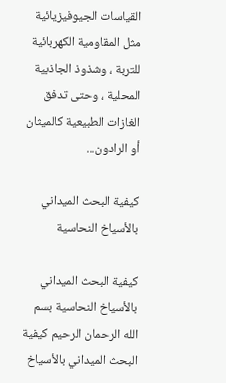القياسات الجيوفيزيائية مثل المقاومية الكهربائية للتربة ، وشذوذ الجاذبية المحلية ، وحتى تدفق الغازات الطبيعية كالميثان أو الرادون...

كيفية البحث الميداني بالأسياخ النحاسية

كيفية البحث الميداني بالأسياخ النحاسية بسم الله الرحمان الرحيم كيفية البحث الميداني بالأسياخ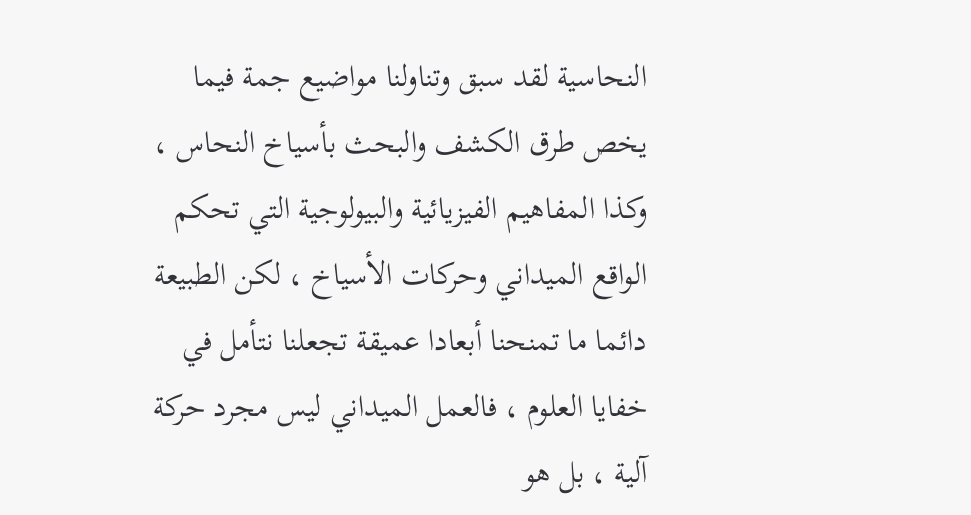النحاسية لقد سبق وتناولنا مواضيع جمة فيما يخص طرق الكشف والبحث بأسياخ النحاس ، وكذا المفاهيم الفيزيائية والبيولوجية التي تحكم الواقع الميداني وحركات الأسياخ ، لكن الطبيعة دائما ما تمنحنا أبعادا عميقة تجعلنا نتأمل في خفايا العلوم ، فالعمل الميداني ليس مجرد حركة آلية ، بل هو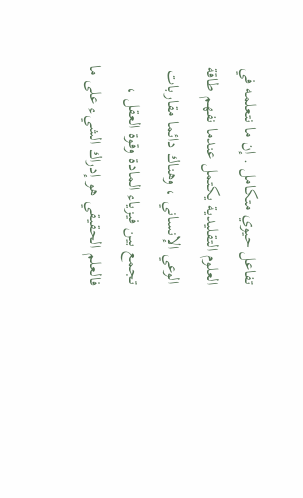تفاعل حيوي متكامل . إن ما نتعلمه في العلوم التقليدية يكتمل عندما نفهم طاقة الوعي الإنساني ، وهناك دائما مقاربات تجمع بين فيزياء المادة وقوة العقل ، فالعلم الحقيقي هو إدراك الشيء على ما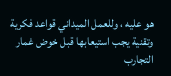هو عليه ، وللعمل الميداني قواعد فكرية وتقنية يجب استيعابها قبل خوض غمار التجارب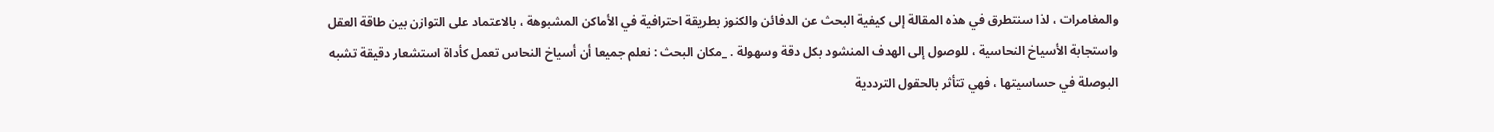والمغامرات ، لذا سنتطرق في هذه المقالة إلى كيفية البحث عن الدفائن والكنوز بطريقة احترافية في الأماكن المشبوهة ، بالاعتماد على التوازن بين طاقة العقل واستجابة الأسياخ النحاسية ، للوصول إلى الهدف المنشود بكل دقة وسهولة . _مكان البحث : نعلم جميعا أن أسياخ النحاس تعمل كأداة استشعار دقيقة تشبه البوصلة في حساسيتها ، فهي تتأثر بالحقول الترددية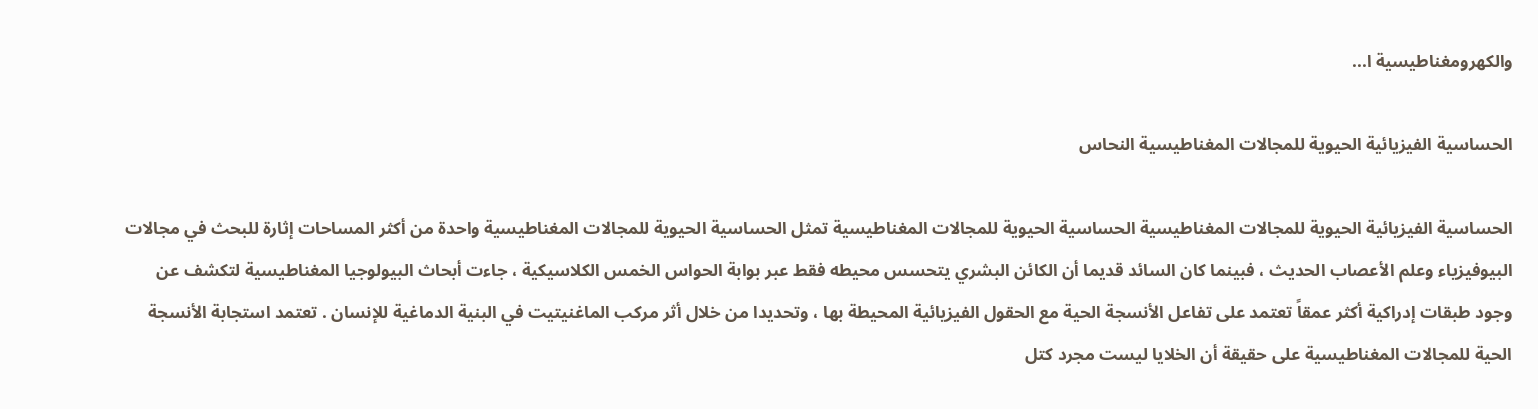والكهرومغناطيسية ا...

الحساسية الفيزيائية الحيوية للمجالات المغناطيسية النحاس

الحساسية الفيزيائية الحيوية للمجالات المغناطيسية الحساسية الحيوية للمجالات المغناطيسية تمثل الحساسية الحيوية للمجالات المغناطيسية واحدة من أكثر المساحات إثارة للبحث في مجالات البيوفيزياء وعلم الأعصاب الحديث ، فبينما كان السائد قديما أن الكائن البشري يتحسس محيطه فقط عبر بوابة الحواس الخمس الكلاسيكية ، جاءت أبحاث البيولوجيا المغناطيسية لتكشف عن وجود طبقات إدراكية أكثر عمقاً تعتمد على تفاعل الأنسجة الحية مع الحقول الفيزيائية المحيطة بها ، وتحديدا من خلال أثر مركب الماغنيتيت في البنية الدماغية للإنسان . تعتمد استجابة الأنسجة الحية للمجالات المغناطيسية على حقيقة أن الخلايا ليست مجرد كتل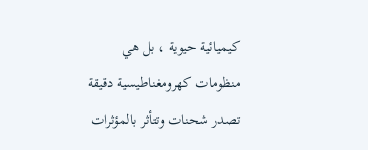كيميائية حيوية ، بل هي منظومات كهرومغناطيسية دقيقة تصدر شحنات وتتأثر بالمؤثرات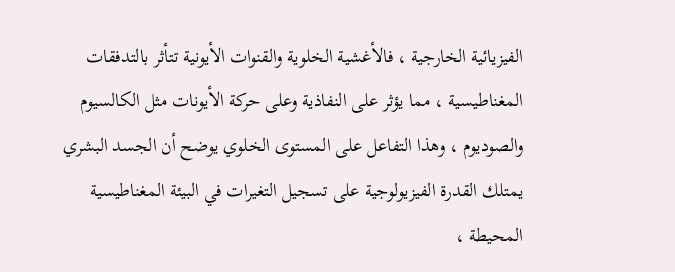الفيزيائية الخارجية ، فالأغشية الخلوية والقنوات الأيونية تتأثر بالتدفقات المغناطيسية ، مما يؤثر على النفاذية وعلى حركة الأيونات مثل الكالسيوم والصوديوم ، وهذا التفاعل على المستوى الخلوي يوضح أن الجسد البشري يمتلك القدرة الفيزيولوجية على تسجيل التغيرات في البيئة المغناطيسية المحيطة ،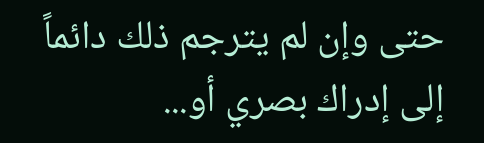حتى وإن لم يترجم ذلك دائماً إلى إدراك بصري أو...